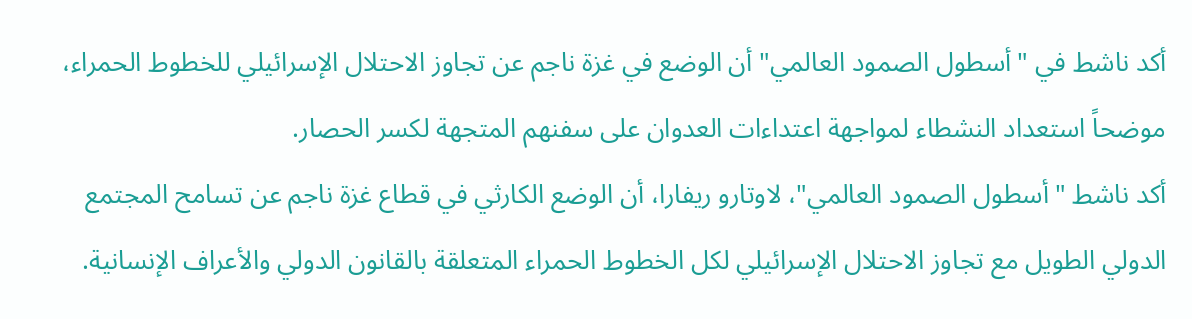أكد ناشط في "أسطول الصمود العالمي" أن الوضع في غزة ناجم عن تجاوز الاحتلال الإسرائيلي للخطوط الحمراء، موضحاً استعداد النشطاء لمواجهة اعتداءات العدوان على سفنهم المتجهة لكسر الحصار.
أكد ناشط "أسطول الصمود العالمي"، لاوتارو ريفارا، أن الوضع الكارثي في قطاع غزة ناجم عن تسامح المجتمع الدولي الطويل مع تجاوز الاحتلال الإسرائيلي لكل الخطوط الحمراء المتعلقة بالقانون الدولي والأعراف الإنسانية.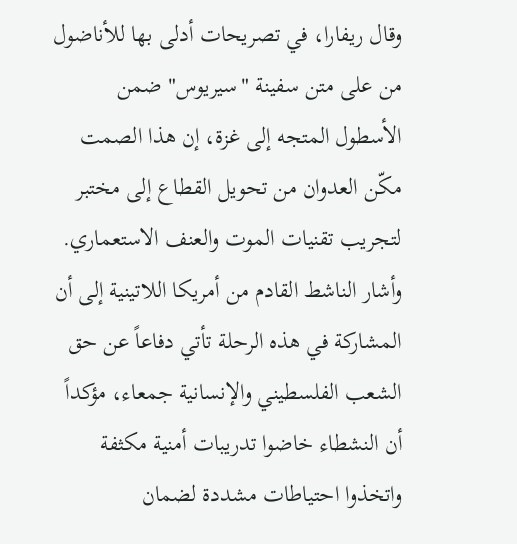وقال ريفارا، في تصريحات أدلى بها للأناضول من على متن سفينة "سيريوس" ضمن الأسطول المتجه إلى غزة، إن هذا الصمت مكّن العدوان من تحويل القطاع إلى مختبر لتجريب تقنيات الموت والعنف الاستعماري.
وأشار الناشط القادم من أمريكا اللاتينية إلى أن المشاركة في هذه الرحلة تأتي دفاعاً عن حق الشعب الفلسطيني والإنسانية جمعاء، مؤكداً أن النشطاء خاضوا تدريبات أمنية مكثفة واتخذوا احتياطات مشددة لضمان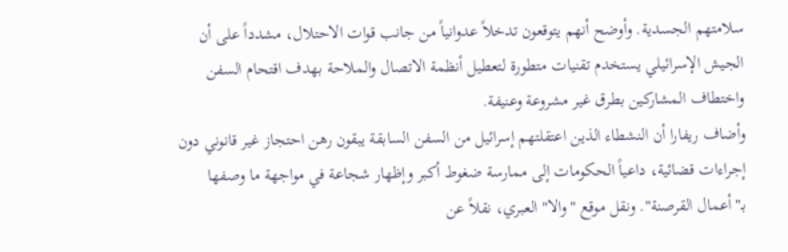سلامتهم الجسدية. وأوضح أنهم يتوقعون تدخلاً عدوانياً من جانب قوات الاحتلال، مشدداً على أن الجيش الإسرائيلي يستخدم تقنيات متطورة لتعطيل أنظمة الاتصال والملاحة بهدف اقتحام السفن واختطاف المشاركين بطرق غير مشروعة وعنيفة.
وأضاف ريفارا أن النشطاء الذين اعتقلتهم إسرائيل من السفن السابقة يبقون رهن احتجاز غير قانوني دون إجراءات قضائية، داعياً الحكومات إلى ممارسة ضغوط أكبر وإظهار شجاعة في مواجهة ما وصفها بـ"أعمال القرصنة". ونقل موقع "والا" العبري، نقلاً عن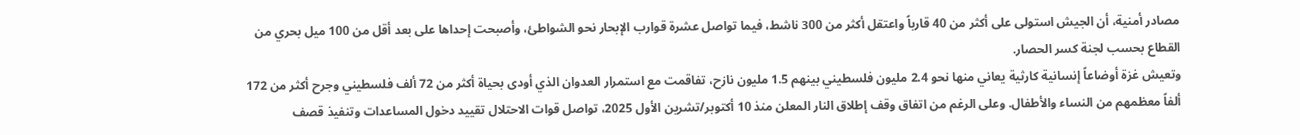مصادر أمنية، أن الجيش استولى على أكثر من 40 قارباً واعتقل أكثر من 300 ناشط، فيما تواصل عشرة قوارب الإبحار نحو الشواطئ، وأصبحت إحداها على بعد أقل من 100 ميل بحري من القطاع بحسب لجنة كسر الحصار.
وتعيش غزة أوضاعاً إنسانية كارثية يعاني منها نحو 2.4 مليون فلسطيني بينهم 1.5 مليون نازح، تفاقمت مع استمرار العدوان الذي أودى بحياة أكثر من 72 ألف فلسطيني وجرح أكثر من 172 ألفاً معظمهم من النساء والأطفال. وعلى الرغم من اتفاق وقف إطلاق النار المعلن منذ 10 أكتوبر/تشرين الأول 2025، تواصل قوات الاحتلال تقييد دخول المساعدات وتنفيذ قصف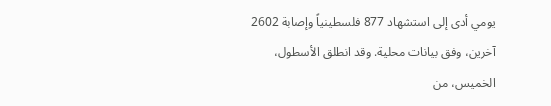يومي أدى إلى استشهاد 877 فلسطينياً وإصابة 2602 آخرين، وفق بيانات محلية. وقد انطلق الأسطول، الخميس، من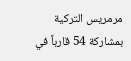مرمريس التركية بمشاركة 54 قارباً في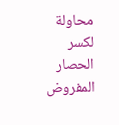محاولة لكسر الحصار المفروض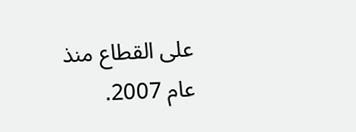على القطاع منذ عام 2007.